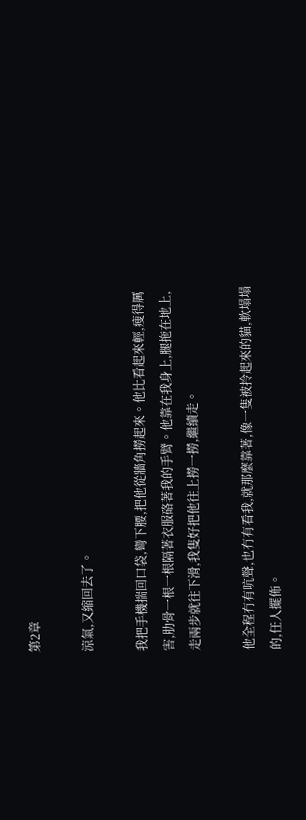第2章

涼氣,又縮回去了。

我把手機揣回口袋,彎下腰,把他從牆角撈起來。他比看起來輕,瘦得厲害,肋骨一根一根隔著衣服硌著我的手臂。他靠在我身上,腿拖在地上,走兩步就往下滑,我隻好把他往上撈一撈,繼續走。

他全程冇有吭聲,也冇有看我,就那麼靠著,像一隻被拎起來的貓,軟塌塌的,任人擺佈。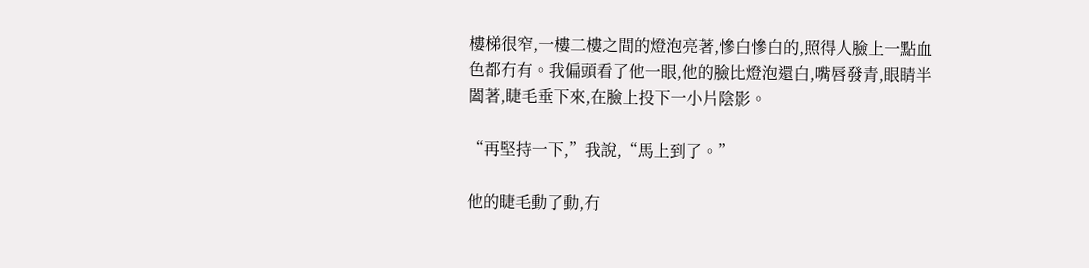樓梯很窄,一樓二樓之間的燈泡亮著,慘白慘白的,照得人臉上一點血色都冇有。我偏頭看了他一眼,他的臉比燈泡還白,嘴唇發青,眼睛半闔著,睫毛垂下來,在臉上投下一小片陰影。

“再堅持一下,”我說,“馬上到了。”

他的睫毛動了動,冇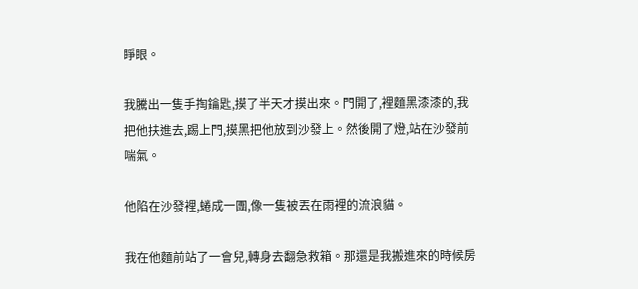睜眼。

我騰出一隻手掏鑰匙,摸了半天才摸出來。門開了,裡麵黑漆漆的,我把他扶進去,踢上門,摸黑把他放到沙發上。然後開了燈,站在沙發前喘氣。

他陷在沙發裡,蜷成一團,像一隻被丟在雨裡的流浪貓。

我在他麵前站了一會兒,轉身去翻急救箱。那還是我搬進來的時候房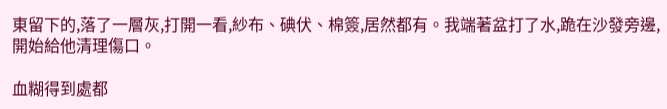東留下的,落了一層灰,打開一看,紗布、碘伏、棉簽,居然都有。我端著盆打了水,跪在沙發旁邊,開始給他清理傷口。

血糊得到處都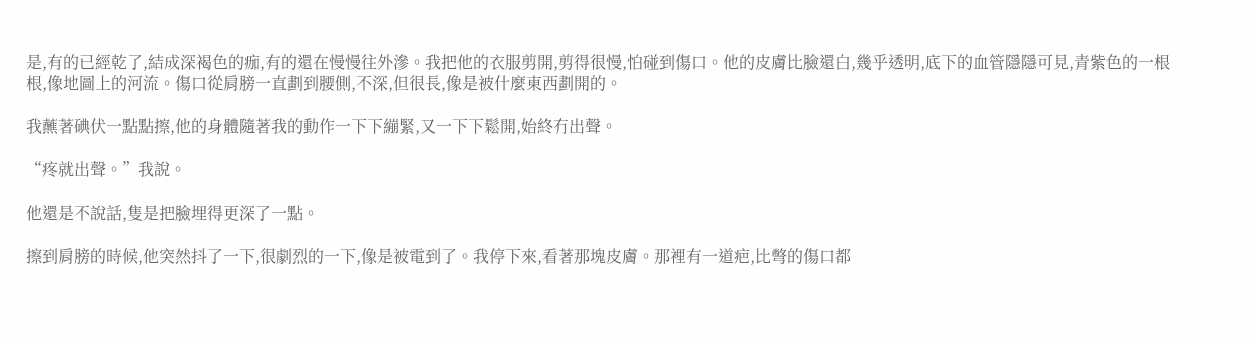是,有的已經乾了,結成深褐色的痂,有的還在慢慢往外滲。我把他的衣服剪開,剪得很慢,怕碰到傷口。他的皮膚比臉還白,幾乎透明,底下的血管隱隱可見,青紫色的一根根,像地圖上的河流。傷口從肩膀一直劃到腰側,不深,但很長,像是被什麼東西劃開的。

我蘸著碘伏一點點擦,他的身體隨著我的動作一下下繃緊,又一下下鬆開,始終冇出聲。

“疼就出聲。”我說。

他還是不說話,隻是把臉埋得更深了一點。

擦到肩膀的時候,他突然抖了一下,很劇烈的一下,像是被電到了。我停下來,看著那塊皮膚。那裡有一道疤,比彆的傷口都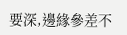要深,邊緣參差不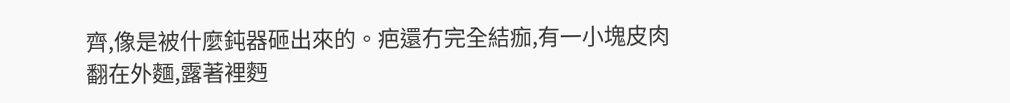齊,像是被什麼鈍器砸出來的。疤還冇完全結痂,有一小塊皮肉翻在外麵,露著裡麪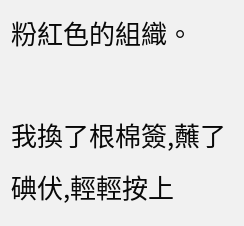粉紅色的組織。

我換了根棉簽,蘸了碘伏,輕輕按上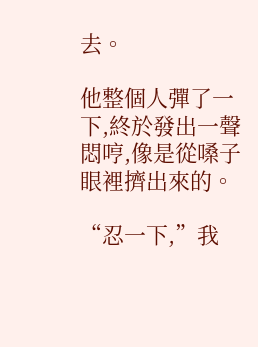去。

他整個人彈了一下,終於發出一聲悶哼,像是從嗓子眼裡擠出來的。

“忍一下,”我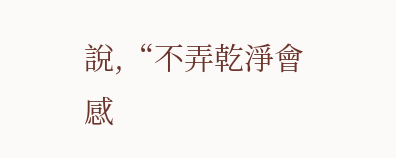說,“不弄乾淨會感